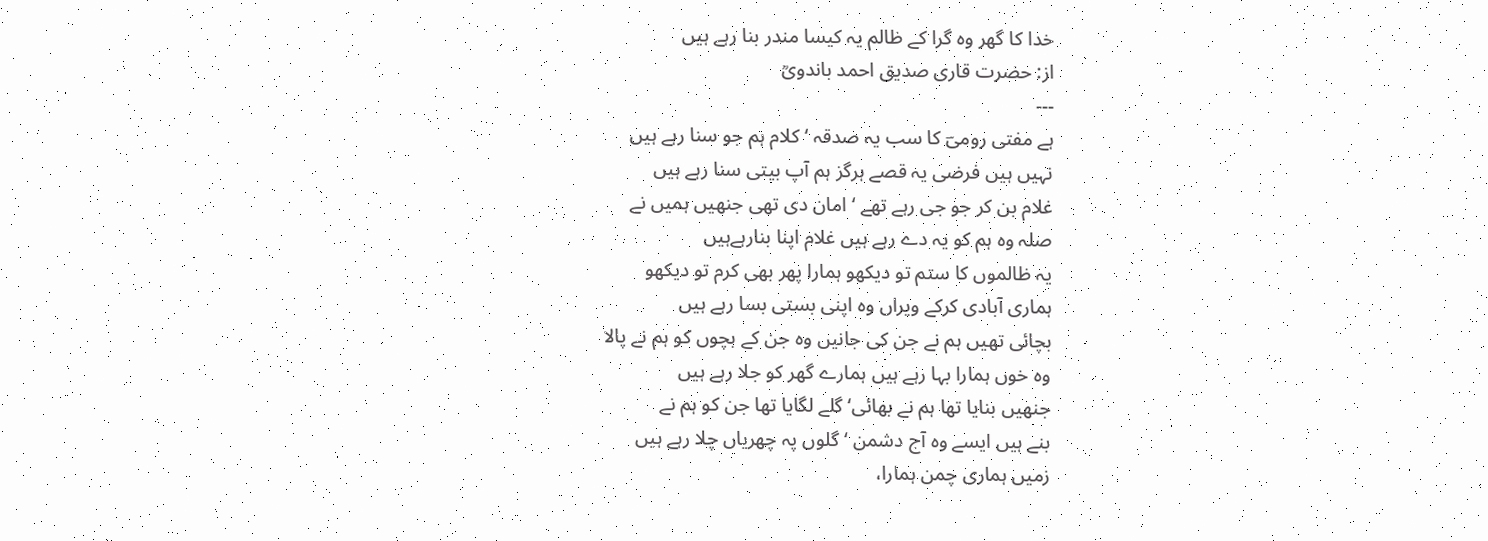خدا کا گھر وہ گرا کے ظالم یہ کیسا مندر بنا رہے ہیں
از: حضرت قاری صدیق احمد باندویؒ
---
ہے مفتی رومیؔ کا سب یہ صدقہ ‘ کلام ہم جو سنا رہے ہیں
نہیں ہیں فرضی یہ قصے ہرگز ہم آپ بیتی سنا رہے ہیں
غلام بن کر جو جی رہے تھے ‘ امان دی تھی جنھیں ہمیں نے
صلہ وہ ہم کو یہ دے رہے ہیں غلام اپنا بنارہےہیں
یہ ظالموں کا ستم تو دیکھو ہمارا پھر بھی کرم تو دیکھو
ہماری آبادی کرکے ویراں وہ اپنی بستی بسا رہے ہیں
بچائی تھیں ہم نے جن کی جانیں وہ جن کے بچوں کو ہم نے پالا
وہ خوں ہمارا بہا رہے ہیں ہمارے گھر کو جلا رہے ہیں
جنھیں بنایا تھا ہم نے بھائی‘ گلے لگایا تھا جن کو ہم نے
بنے ہیں ایسے وہ آج دشمن ‘ گلوں پہ چھریاں چلا رہے ہیں
زمیں ہماری چمن ہمارا،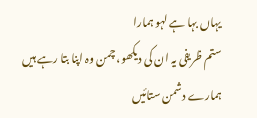یہاں بہا ہے لہو ہمارا
ستم ظریفی یہ ان کی دیکھو، چمن وہ اپنا بتا رہے ہیں
ہمارے دشمن ستائیں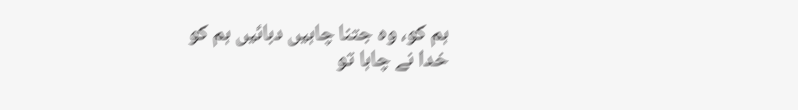ہم کو، وہ جتنا چاہیں دبائیں ہم کو
خدا نے چاہا تو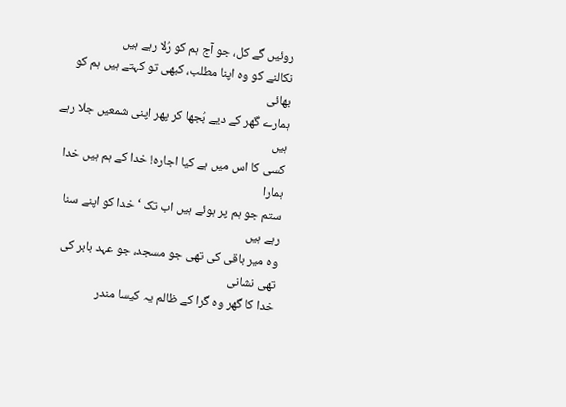روئیں گے کل، جو آج ہم کو رُلا رہے ہیں
نکالنے کو وہ اپنا مطلب، کبھی تو کہتے ہیں ہم کو بھائی
ہمارے گھر کے دیے بُجھا کر پھر اپنی شمعیں جلا رہے ہیں
کسی کا اس میں ہے کیا اجارہ! خدا کے ہم ہیں خدا ہمارا
ستم جو ہم پر ہوئے ہیں اب تک ‘ خدا کو اپنے سنا رہے ہیں
وہ میر باقی کی تھی جو مسجد، جو عہد بابر کی تھی نشانی
خدا کا گھر وہ گرا کے ظالم یہ کیسا مندر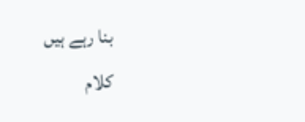بنا رہے ہیں
کلام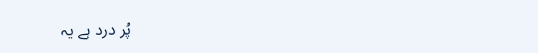پُر درد ہے یہ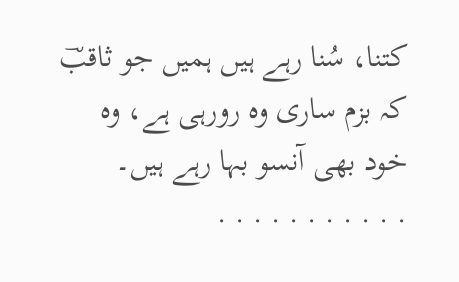کتنا، سُنا رہے ہیں ہمیں جو ثاقبؔ
کہ بزم ساری وہ رورہی ہے، وہ خود بھی آنسو بہا رہے ہیں۔
. . . . . . . . . . .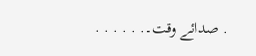. صدائے وقت۔. . . . . .